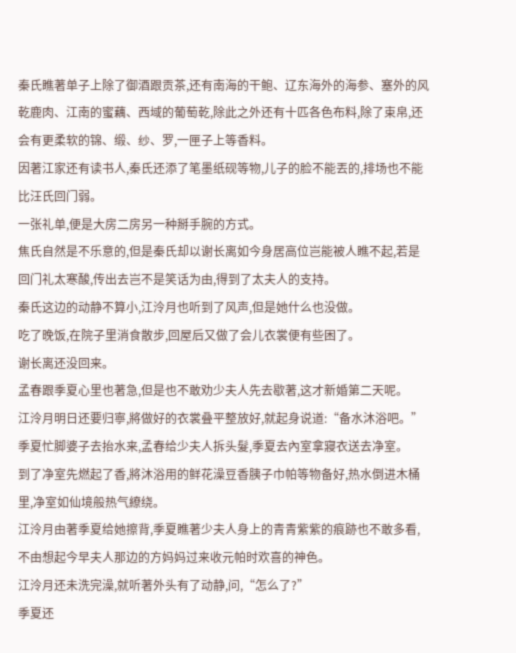秦氏瞧著单子上除了御酒跟贡茶,还有南海的干鲍、辽东海外的海参、塞外的风乾鹿肉、江南的蜜藕、西域的葡萄乾,除此之外还有十匹各色布料,除了束帛,还会有更柔软的锦、缎、纱、罗,一匣子上等香料。
因著江家还有读书人,秦氏还添了笔墨纸砚等物,儿子的脸不能丟的,排场也不能比汪氏回门弱。
一张礼单,便是大房二房另一种掰手腕的方式。
焦氏自然是不乐意的,但是秦氏却以谢长离如今身居高位岂能被人瞧不起,若是回门礼太寒酸,传出去岂不是笑话为由,得到了太夫人的支持。
秦氏这边的动静不算小,江泠月也听到了风声,但是她什么也没做。
吃了晚饭,在院子里消食散步,回屋后又做了会儿衣裳便有些困了。
谢长离还没回来。
孟春跟季夏心里也著急,但是也不敢劝少夫人先去歇著,这才新婚第二天呢。
江泠月明日还要归寧,將做好的衣裳叠平整放好,就起身说道:“备水沐浴吧。”
季夏忙脚婆子去抬水来,孟春给少夫人拆头髮,季夏去內室拿寢衣送去净室。
到了净室先燃起了香,將沐浴用的鲜花澡豆香胰子巾帕等物备好,热水倒进木桶里,净室如仙境般热气繚绕。
江泠月由著季夏给她擦背,季夏瞧著少夫人身上的青青紫紫的痕跡也不敢多看,不由想起今早夫人那边的方妈妈过来收元帕时欢喜的神色。
江泠月还未洗完澡,就听著外头有了动静,问,“怎么了?”
季夏还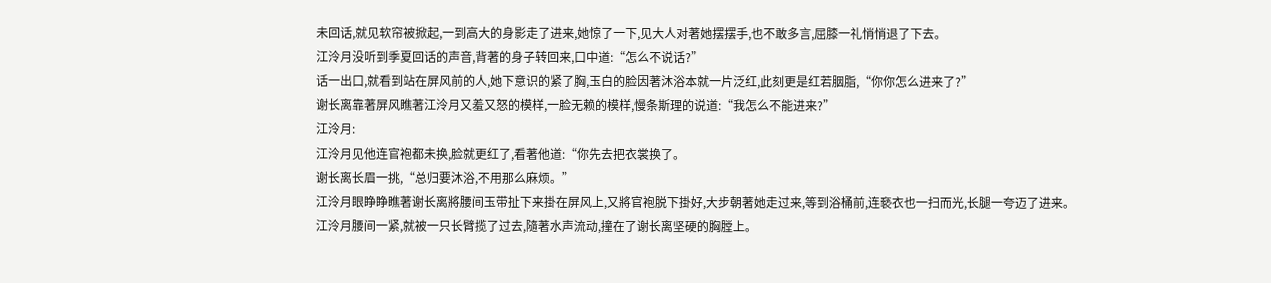未回话,就见软帘被掀起,一到高大的身影走了进来,她惊了一下,见大人对著她摆摆手,也不敢多言,屈膝一礼悄悄退了下去。
江泠月没听到季夏回话的声音,背著的身子转回来,口中道:“怎么不说话?”
话一出口,就看到站在屏风前的人,她下意识的紧了胸,玉白的脸因著沐浴本就一片泛红,此刻更是红若胭脂,“你你怎么进来了?”
谢长离靠著屏风瞧著江泠月又羞又怒的模样,一脸无赖的模样,慢条斯理的说道:“我怎么不能进来?”
江泠月:
江泠月见他连官袍都未换,脸就更红了,看著他道:“你先去把衣裳换了。
谢长离长眉一挑,“总归要沐浴,不用那么麻烦。”
江泠月眼睁睁瞧著谢长离將腰间玉带扯下来掛在屏风上,又將官袍脱下掛好,大步朝著她走过来,等到浴桶前,连褻衣也一扫而光,长腿一夸迈了进来。
江泠月腰间一紧,就被一只长臂揽了过去,隨著水声流动,撞在了谢长离坚硬的胸膛上。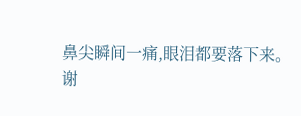鼻尖瞬间一痛,眼泪都要落下来。
谢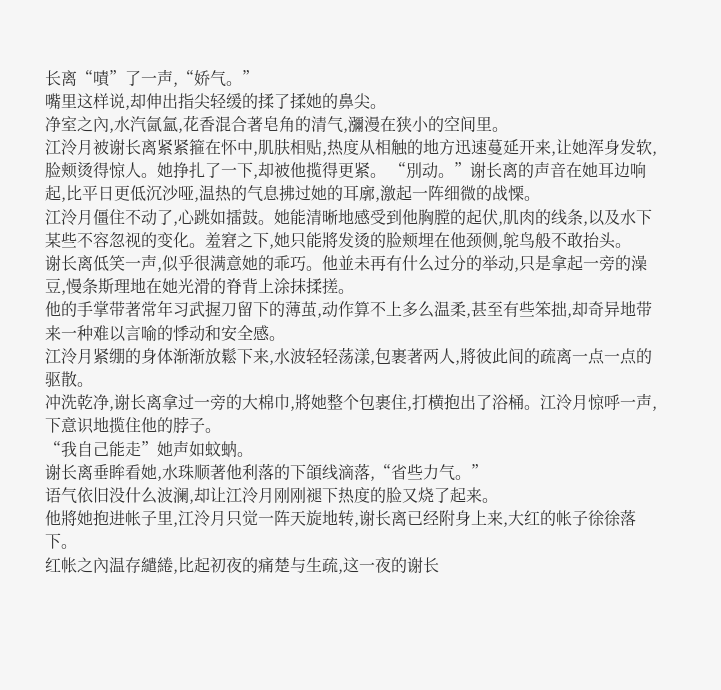长离“嘖”了一声,“娇气。”
嘴里这样说,却伸出指尖轻缓的揉了揉她的鼻尖。
净室之內,水汽氤氳,花香混合著皂角的清气,瀰漫在狭小的空间里。
江泠月被谢长离紧紧箍在怀中,肌肤相贴,热度从相触的地方迅速蔓延开来,让她浑身发软,脸颊烫得惊人。她挣扎了一下,却被他揽得更紧。 “別动。”谢长离的声音在她耳边响起,比平日更低沉沙哑,温热的气息拂过她的耳廓,激起一阵细微的战慄。
江泠月僵住不动了,心跳如擂鼓。她能清晰地感受到他胸膛的起伏,肌肉的线条,以及水下某些不容忽视的变化。羞窘之下,她只能將发烫的脸颊埋在他颈侧,鸵鸟般不敢抬头。
谢长离低笑一声,似乎很满意她的乖巧。他並未再有什么过分的举动,只是拿起一旁的澡豆,慢条斯理地在她光滑的脊背上涂抹揉搓。
他的手掌带著常年习武握刀留下的薄茧,动作算不上多么温柔,甚至有些笨拙,却奇异地带来一种难以言喻的悸动和安全感。
江泠月紧绷的身体渐渐放鬆下来,水波轻轻荡漾,包裹著两人,將彼此间的疏离一点一点的驱散。
冲洗乾净,谢长离拿过一旁的大棉巾,將她整个包裹住,打横抱出了浴桶。江泠月惊呼一声,下意识地揽住他的脖子。
“我自己能走”她声如蚊蚋。
谢长离垂眸看她,水珠顺著他利落的下頜线滴落,“省些力气。”
语气依旧没什么波澜,却让江泠月刚刚褪下热度的脸又烧了起来。
他將她抱进帐子里,江泠月只觉一阵天旋地转,谢长离已经附身上来,大红的帐子徐徐落下。
红帐之內温存繾綣,比起初夜的痛楚与生疏,这一夜的谢长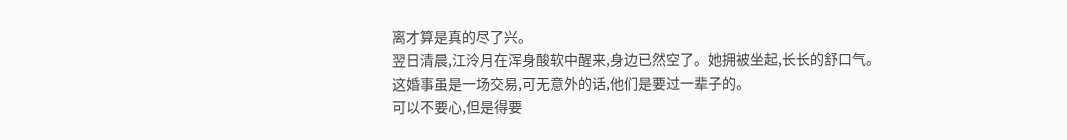离才算是真的尽了兴。
翌日清晨,江泠月在浑身酸软中醒来,身边已然空了。她拥被坐起,长长的舒口气。
这婚事虽是一场交易,可无意外的话,他们是要过一辈子的。
可以不要心,但是得要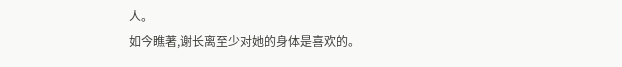人。
如今瞧著,谢长离至少对她的身体是喜欢的。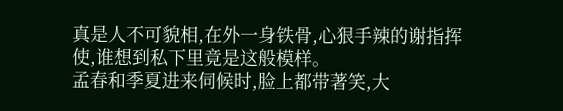真是人不可貌相,在外一身铁骨,心狠手辣的谢指挥使,谁想到私下里竟是这般模样。
孟春和季夏进来伺候时,脸上都带著笑,大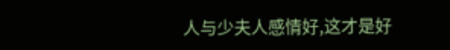人与少夫人感情好,这才是好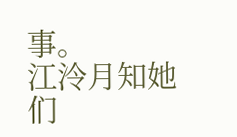事。
江泠月知她们